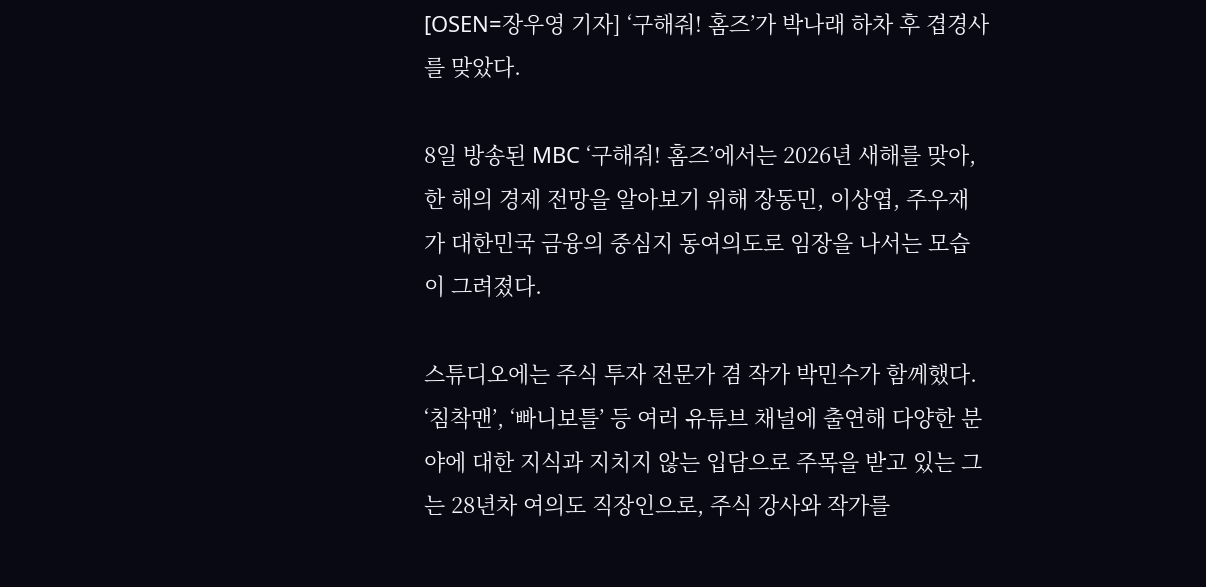[OSEN=장우영 기자] ‘구해줘! 홈즈’가 박나래 하차 후 겹경사를 맞았다.

8일 방송된 MBC ‘구해줘! 홈즈’에서는 2026년 새해를 맞아, 한 해의 경제 전망을 알아보기 위해 장동민, 이상엽, 주우재가 대한민국 금융의 중심지 동여의도로 임장을 나서는 모습이 그려졌다.

스튜디오에는 주식 투자 전문가 겸 작가 박민수가 함께했다. ‘침착맨’, ‘빠니보틀’ 등 여러 유튜브 채널에 출연해 다양한 분야에 대한 지식과 지치지 않는 입담으로 주목을 받고 있는 그는 28년차 여의도 직장인으로, 주식 강사와 작가를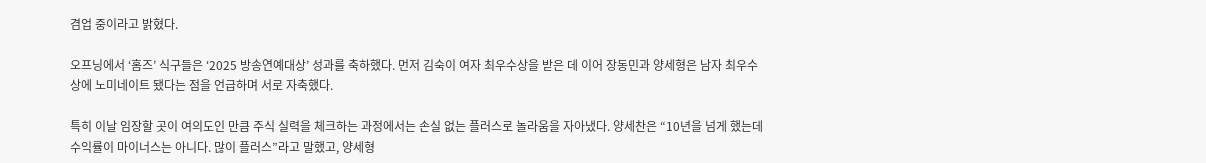겸업 중이라고 밝혔다.

오프닝에서 ‘홈즈’ 식구들은 ‘2025 방송연예대상’ 성과를 축하했다. 먼저 김숙이 여자 최우수상을 받은 데 이어 장동민과 양세형은 남자 최우수상에 노미네이트 됐다는 점을 언급하며 서로 자축했다.

특히 이날 임장할 곳이 여의도인 만큼 주식 실력을 체크하는 과정에서는 손실 없는 플러스로 놀라움을 자아냈다. 양세찬은 “10년을 넘게 했는데 수익률이 마이너스는 아니다. 많이 플러스”라고 말했고, 양세형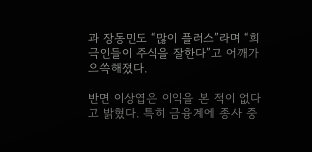과 장동민도 “많이 플러스”라며 “희극인들이 주식을 잘한다”고 어깨가 으쓱해졌다.

반면 이상엽은 이익을 본 적이 없다고 밝혔다. 특히 금융계에 종사 중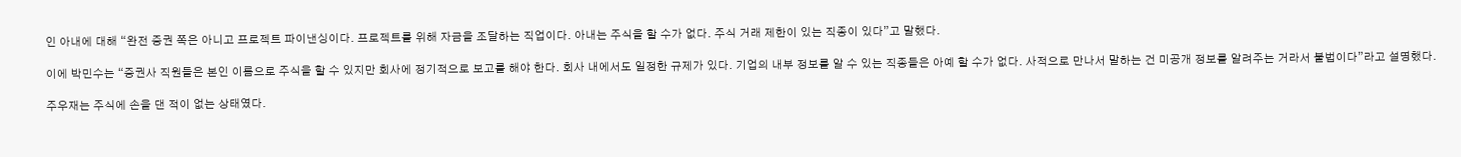인 아내에 대해 “완전 증권 쪽은 아니고 프로젝트 파이낸싱이다. 프로젝트를 위해 자금을 조달하는 직업이다. 아내는 주식을 할 수가 없다. 주식 거래 제한이 있는 직종이 있다”고 말했다.

이에 박민수는 “증권사 직원들은 본인 이름으로 주식을 할 수 있지만 회사에 정기적으로 보고를 해야 한다. 회사 내에서도 일정한 규제가 있다. 기업의 내부 정보를 알 수 있는 직종들은 아예 할 수가 없다. 사적으로 만나서 말하는 건 미공개 정보를 알려주는 거라서 불법이다”라고 설명했다.

주우재는 주식에 손을 댄 적이 없는 상태였다.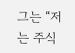그는 “저는 주식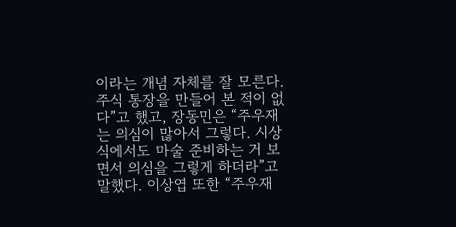이라는 개념 자체를 잘 모른다. 주식 통장을 만들어 본 적이 없다”고 했고, 장동민은 “주우재는 의심이 많아서 그렇다. 시상식에서도 마술 준비하는 거 보면서 의심을 그렇게 하더라”고 말했다. 이상엽 또한 “주우재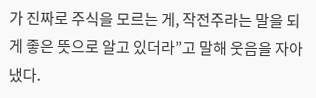가 진짜로 주식을 모르는 게, 작전주라는 말을 되게 좋은 뜻으로 알고 있더라”고 말해 웃음을 자아냈다.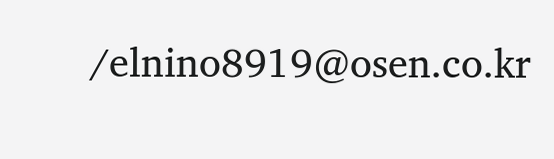/elnino8919@osen.co.kr